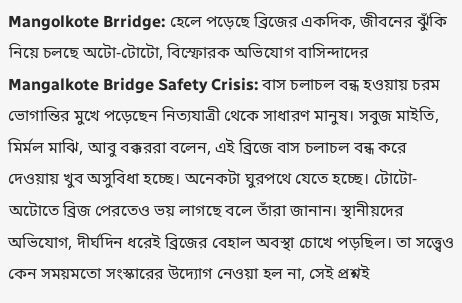Mangolkote Brridge: হেলে পড়েছে ব্রিজের একদিক, জীবনের ঝুঁকি নিয়ে চলছে অটো-টোটো, বিস্ফোরক অভিযোগ বাসিন্দাদের
Mangalkote Bridge Safety Crisis: বাস চলাচল বন্ধ হওয়ায় চরম ভোগান্তির মুখে পড়েছেন নিত্যযাত্রী থেকে সাধারণ মানুষ। সবুজ মাইতি, মির্মল মাঝি, আবু বক্কররা বলেন, এই ব্রিজে বাস চলাচল বন্ধ করে দেওয়ায় খুব অসুবিধা হচ্ছে। অনেকটা ঘুরপথে যেতে হচ্ছে। টোটো-অটোতে ব্রিজ পেরতেও ভয় লাগছে বলে তাঁরা জানান। স্থানীয়দের অভিযোগ, দীর্ঘদিন ধরেই ব্রিজের বেহাল অবস্থা চোখে পড়ছিল। তা সত্ত্বেও কেন সময়মতো সংস্কারের উদ্যোগ নেওয়া হল না, সেই প্রশ্নই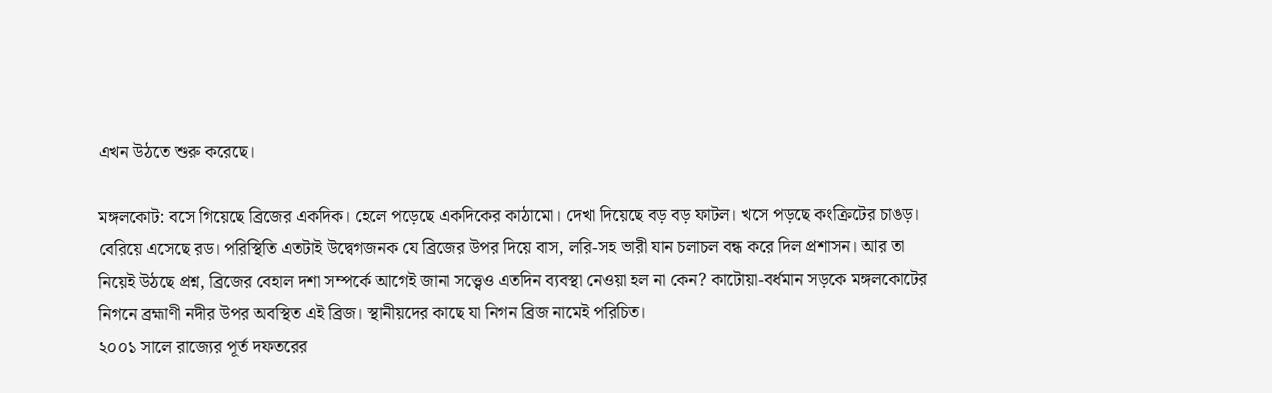এখন উঠতে শুরু করেছে।

মঙ্গলকোট: বসে গিয়েছে ব্রিজের একদিক। হেলে পড়েছে একদিকের কাঠামো। দেখা দিয়েছে বড় বড় ফাটল। খসে পড়ছে কংক্রিটের চাঙড়। বেরিয়ে এসেছে রড। পরিস্থিতি এতটাই উদ্বেগজনক যে ব্রিজের উপর দিয়ে বাস, লরি-সহ ভারী যান চলাচল বন্ধ করে দিল প্রশাসন। আর তা নিয়েই উঠছে প্রশ্ন, ব্রিজের বেহাল দশা সম্পর্কে আগেই জানা সত্ত্বেও এতদিন ব্যবস্থা নেওয়া হল না কেন? কাটোয়া-বর্ধমান সড়কে মঙ্গলকোটের নিগনে ব্রহ্মাণী নদীর উপর অবস্থিত এই ব্রিজ। স্থানীয়দের কাছে যা নিগন ব্রিজ নামেই পরিচিত।
২০০১ সালে রাজ্যের পূর্ত দফতরের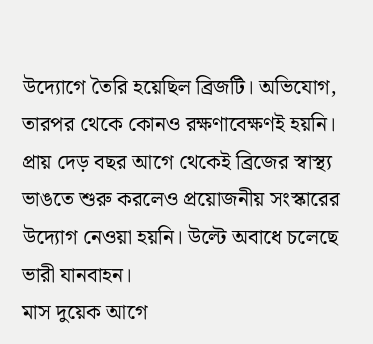উদ্যোগে তৈরি হয়েছিল ব্রিজটি। অভিযোগ, তারপর থেকে কোনও রক্ষণাবেক্ষণই হয়নি। প্রায় দেড় বছর আগে থেকেই ব্রিজের স্বাস্থ্য ভাঙতে শুরু করলেও প্রয়োজনীয় সংস্কারের উদ্যোগ নেওয়া হয়নি। উল্টে অবাধে চলেছে ভারী যানবাহন।
মাস দুয়েক আগে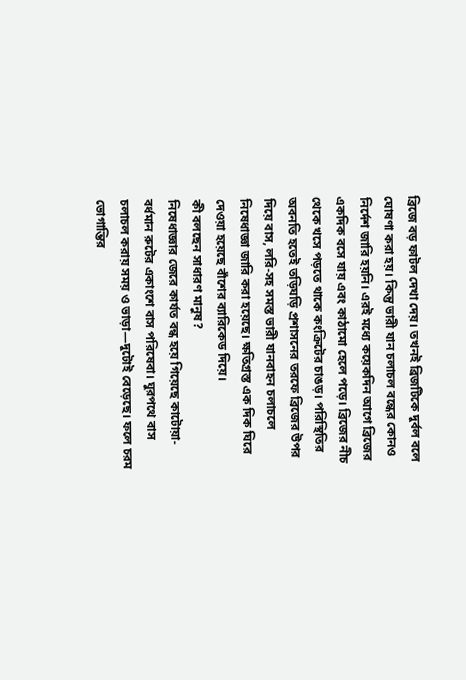ব্রিজে বড় ফাটল দেখা দেয়। তখনই ব্রিজটিকে দুর্বল বলে ঘোষণা করা হয়। কিন্তু ভারী যান চলাচল বন্ধের কোনও নির্দেশ জারি হয়নি। এরই মধ্যে কয়েকদিন আগে ব্রিজের একদিক বসে যায় এবং কাঠামো হেলে পড়ে। ব্রিজের নীচ থেকে খসে পড়তে থাকে কংক্রিটের চাঙড়। পরিস্থিতির অবনতি হতেই তড়িঘড়ি প্রশাসনের তরফে ব্রিজের উপর দিয়ে বাস, লরি-সহ সমস্ত ভারী যানবাহন চলাচলে নিষেধাজ্ঞা জারি করা হয়েছে। ক্ষতিগ্রস্ত এক দিক ঘিরে দেওয়া হয়েছে বাঁশের ব্যারিকেড দিয়ে।
কী বলছেন সাধারণ মানুষ?
নিষেধাজ্ঞার জেরে কার্যত বন্ধ হয়ে গিয়েছে কাটোয়া-বর্ধমান রুটের একাংশে বাস পরিষেবা। ঘুরপথে বাস চলাচল করায় সময় ও ভাড়া—দুটোই বেড়েছে। ফলে চরম ভোগান্তির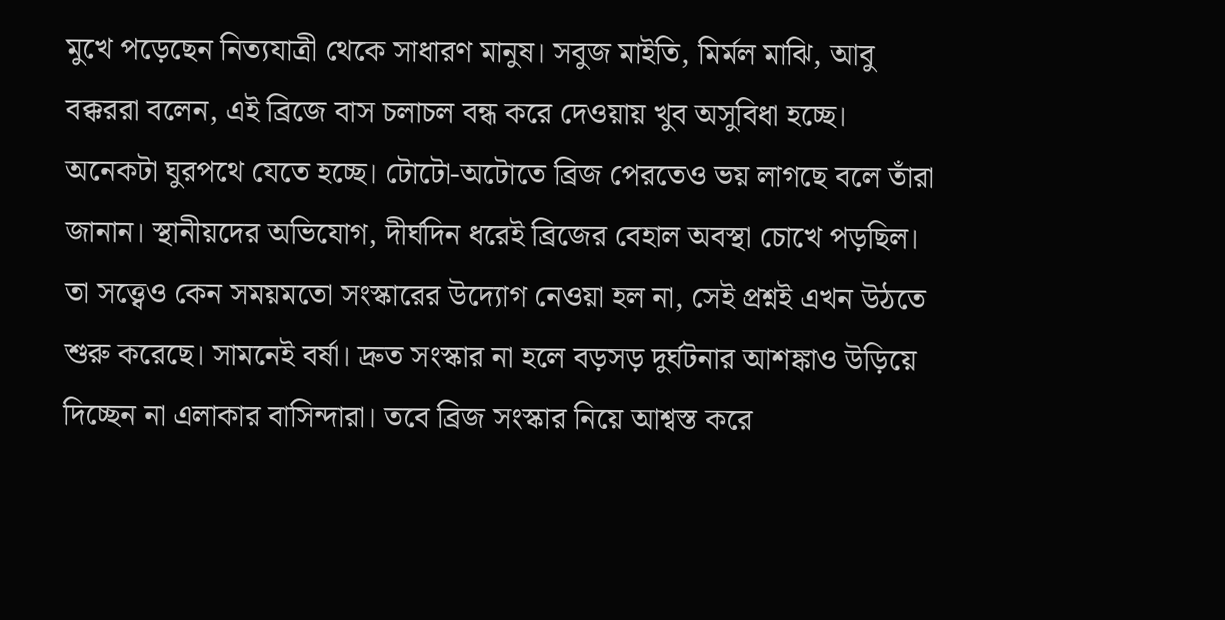মুখে পড়েছেন নিত্যযাত্রী থেকে সাধারণ মানুষ। সবুজ মাইতি, মির্মল মাঝি, আবু বক্কররা বলেন, এই ব্রিজে বাস চলাচল বন্ধ করে দেওয়ায় খুব অসুবিধা হচ্ছে। অনেকটা ঘুরপথে যেতে হচ্ছে। টোটো-অটোতে ব্রিজ পেরতেও ভয় লাগছে বলে তাঁরা জানান। স্থানীয়দের অভিযোগ, দীর্ঘদিন ধরেই ব্রিজের বেহাল অবস্থা চোখে পড়ছিল। তা সত্ত্বেও কেন সময়মতো সংস্কারের উদ্যোগ নেওয়া হল না, সেই প্রশ্নই এখন উঠতে শুরু করেছে। সামনেই বর্ষা। দ্রুত সংস্কার না হলে বড়সড় দুর্ঘটনার আশঙ্কাও উড়িয়ে দিচ্ছেন না এলাকার বাসিন্দারা। তবে ব্রিজ সংস্কার নিয়ে আশ্বস্ত করে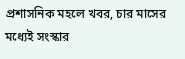প্রশাসনিক মহলে খবর, চার মাসের মধ্যেই সংস্কার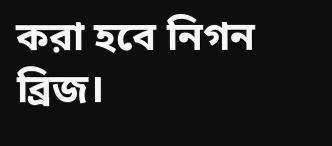করা হবে নিগন ব্রিজ।